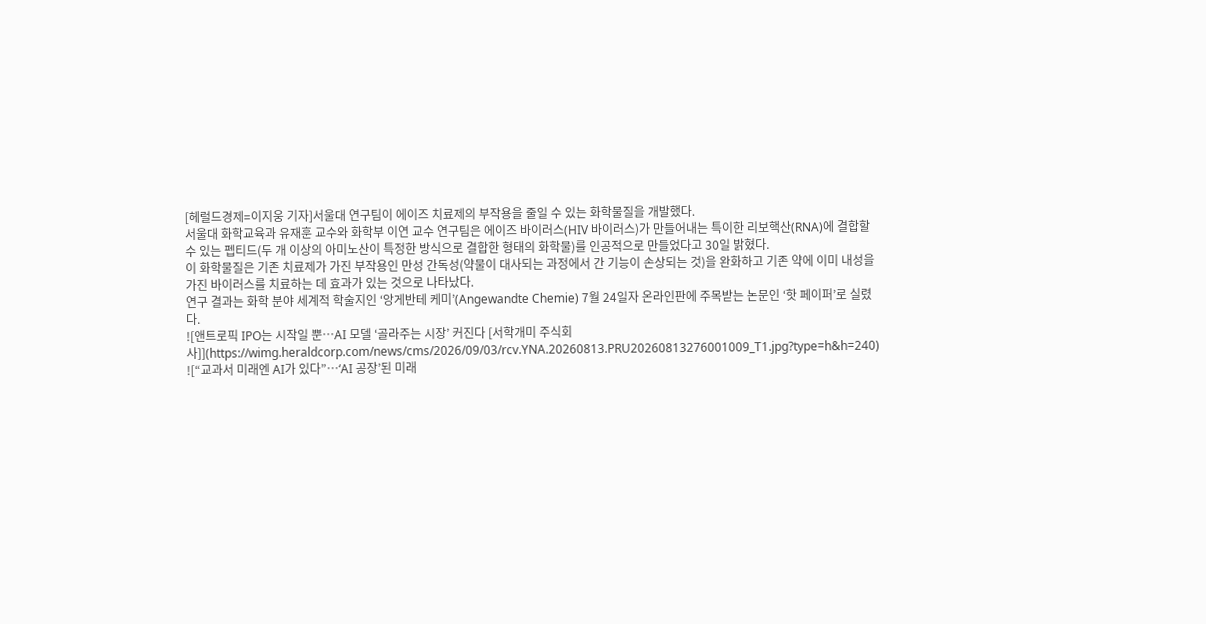[헤럴드경제=이지웅 기자]서울대 연구팀이 에이즈 치료제의 부작용을 줄일 수 있는 화학물질을 개발했다.
서울대 화학교육과 유재훈 교수와 화학부 이연 교수 연구팀은 에이즈 바이러스(HIV 바이러스)가 만들어내는 특이한 리보핵산(RNA)에 결합할 수 있는 펩티드(두 개 이상의 아미노산이 특정한 방식으로 결합한 형태의 화학물)를 인공적으로 만들었다고 30일 밝혔다.
이 화학물질은 기존 치료제가 가진 부작용인 만성 간독성(약물이 대사되는 과정에서 간 기능이 손상되는 것)을 완화하고 기존 약에 이미 내성을 가진 바이러스를 치료하는 데 효과가 있는 것으로 나타났다.
연구 결과는 화학 분야 세계적 학술지인 ‘앙게반테 케미’(Angewandte Chemie) 7월 24일자 온라인판에 주목받는 논문인 ‘핫 페이퍼’로 실렸다.
![앤트로픽 IPO는 시작일 뿐…AI 모델 ‘골라주는 시장’ 커진다 [서학개미 주식회사]](https://wimg.heraldcorp.com/news/cms/2026/09/03/rcv.YNA.20260813.PRU20260813276001009_T1.jpg?type=h&h=240)
![“교과서 미래엔 AI가 있다”…‘AI 공장’된 미래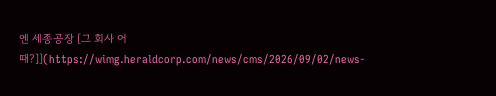엔 세종공장 [그 회사 어때?]](https://wimg.heraldcorp.com/news/cms/2026/09/02/news-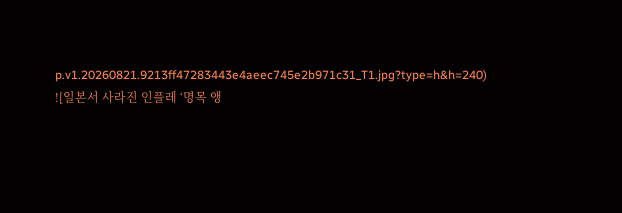p.v1.20260821.9213ff47283443e4aeec745e2b971c31_T1.jpg?type=h&h=240)
![일본서 사라진 인플레 ‘명목 앵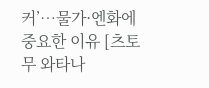커’…물가·엔화에 중요한 이유 [츠토무 와타나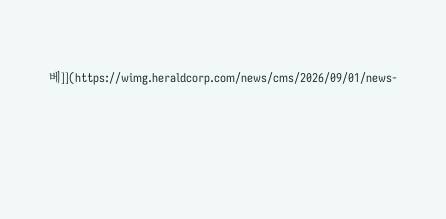베]](https://wimg.heraldcorp.com/news/cms/2026/09/01/news-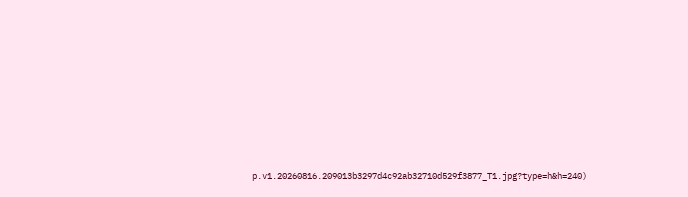p.v1.20260816.209013b3297d4c92ab32710d529f3877_T1.jpg?type=h&h=240)